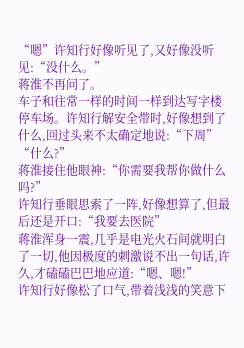“嗯”许知行好像听见了,又好像没听见:“没什么。”
蒋淮不再问了。
车子和往常一样的时间一样到达写字楼停车场。许知行解安全带时,好像想到了什么,回过头来不太确定地说:“下周”
“什么?”
蒋淮接住他眼神:“你需要我帮你做什么吗?”
许知行垂眼思索了一阵,好像想算了,但最后还是开口:“我要去医院”
蒋淮浑身一震,几乎是电光火石间就明白了一切,他因极度的刺激说不出一句话,许久,才磕磕巴巴地应道:“嗯、嗯!”
许知行好像松了口气,带着浅浅的笑意下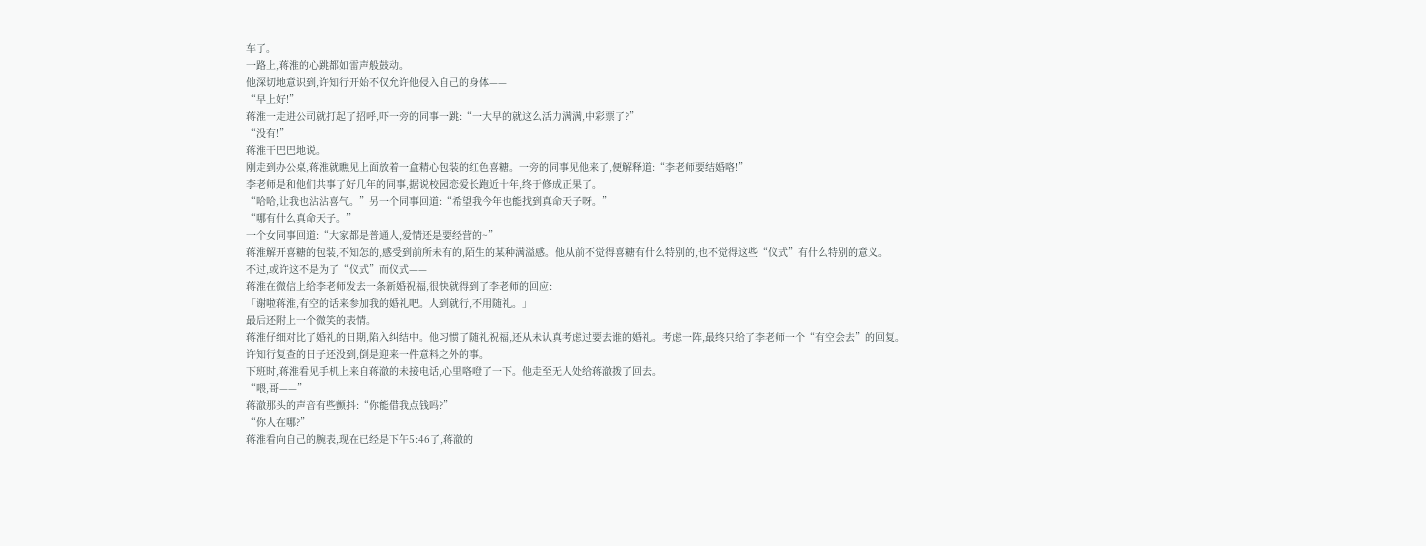车了。
一路上,蒋淮的心跳都如雷声般鼓动。
他深切地意识到,许知行开始不仅允许他侵入自己的身体——
“早上好!”
蒋淮一走进公司就打起了招呼,吓一旁的同事一跳:“一大早的就这么活力满满,中彩票了?”
“没有!”
蒋淮干巴巴地说。
刚走到办公桌,蒋淮就瞧见上面放着一盒精心包装的红色喜糖。一旁的同事见他来了,便解释道:“李老师要结婚咯!”
李老师是和他们共事了好几年的同事,据说校园恋爱长跑近十年,终于修成正果了。
“哈哈,让我也沾沾喜气。”另一个同事回道:“希望我今年也能找到真命天子呀。”
“哪有什么真命天子。”
一个女同事回道:“大家都是普通人,爱情还是要经营的~”
蒋淮解开喜糖的包装,不知怎的,感受到前所未有的,陌生的某种满溢感。他从前不觉得喜糖有什么特别的,也不觉得这些“仪式”有什么特别的意义。
不过,或许这不是为了“仪式”而仪式——
蒋淮在微信上给李老师发去一条新婚祝福,很快就得到了李老师的回应:
「谢啦蒋淮,有空的话来参加我的婚礼吧。人到就行,不用随礼。」
最后还附上一个微笑的表情。
蒋淮仔细对比了婚礼的日期,陷入纠结中。他习惯了随礼祝福,还从未认真考虑过要去谁的婚礼。考虑一阵,最终只给了李老师一个“有空会去”的回复。
许知行复查的日子还没到,倒是迎来一件意料之外的事。
下班时,蒋淮看见手机上来自蒋澈的未接电话,心里咯噔了一下。他走至无人处给蒋澈拨了回去。
“喂,哥——”
蒋澈那头的声音有些颤抖:“你能借我点钱吗?”
“你人在哪?”
蒋淮看向自己的腕表,现在已经是下午5:46了,蒋澈的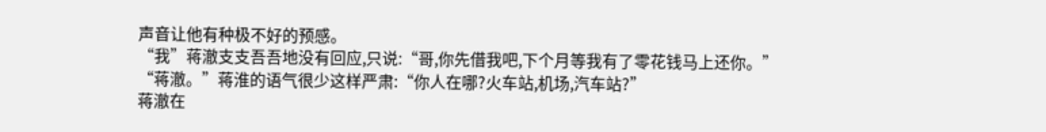声音让他有种极不好的预感。
“我”蒋澈支支吾吾地没有回应,只说:“哥,你先借我吧,下个月等我有了零花钱马上还你。”
“蒋澈。”蒋淮的语气很少这样严肃:“你人在哪?火车站,机场,汽车站?”
蒋澈在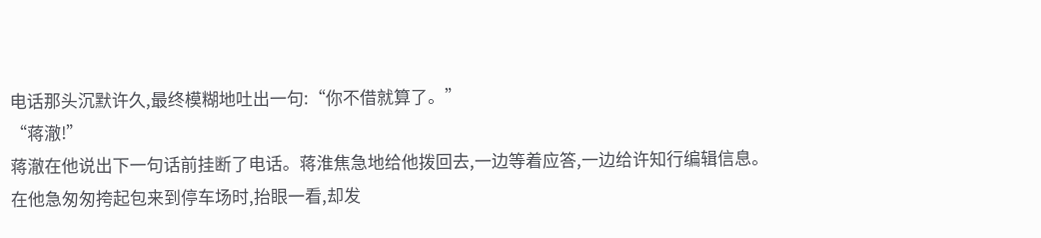电话那头沉默许久,最终模糊地吐出一句:“你不借就算了。”
“蒋澈!”
蒋澈在他说出下一句话前挂断了电话。蒋淮焦急地给他拨回去,一边等着应答,一边给许知行编辑信息。
在他急匆匆挎起包来到停车场时,抬眼一看,却发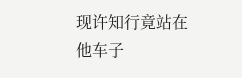现许知行竟站在他车子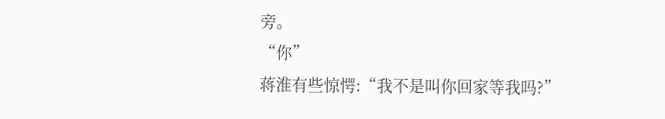旁。
“你”
蒋淮有些惊愕:“我不是叫你回家等我吗?”